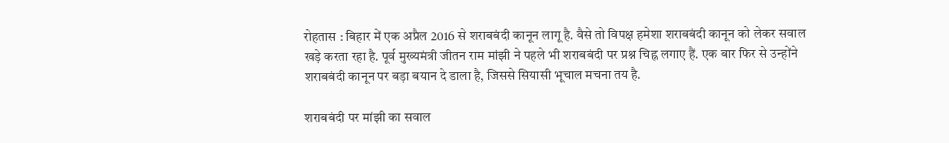रोहतास : बिहार में एक अप्रैल 2016 से शराबबंदी कानून लागू है. वैसे तो विपक्ष हमेशा शराबबंदी कानून को लेकर सवाल खड़े करता रहा है. पूर्व मुख्यमंत्री जीतन राम मांझी ने पहले भी शराबबंदी पर प्रश्न चिह्न लगाए हैं. एक बार फिर से उन्होंने शराबबंदी कानून पर बड़ा बयान दे डाला है, जिससे सियासी भूचाल मचना तय है.

शराबबंदी पर मांझी का सवाल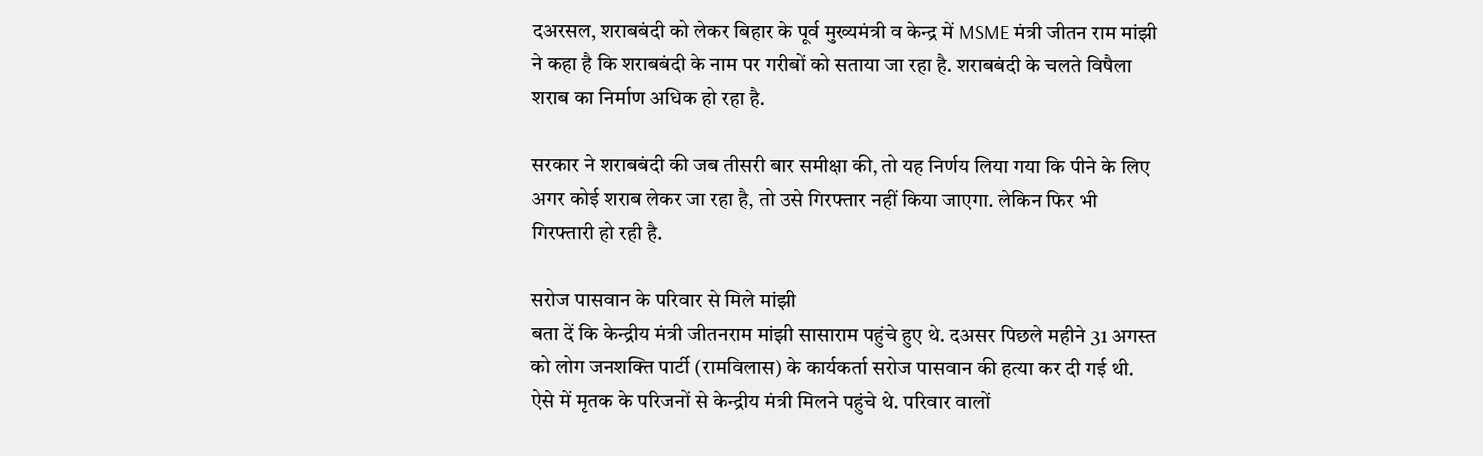दअरसल, शराबबंदी को लेकर बिहार के पूर्व मुख्यमंत्री व केन्द्र में MSME मंत्री जीतन राम मांझी ने कहा है कि शराबबंदी के नाम पर गरीबों को सताया जा रहा है. शराबबंदी के चलते विषैला शराब का निर्माण अधिक हो रहा है.

सरकार ने शराबबंदी की जब तीसरी बार समीक्षा की, तो यह निर्णय लिया गया कि पीने के लिए अगर कोई शराब लेकर जा रहा है, तो उसे गिरफ्तार नहीं किया जाएगा. लेकिन फिर भी गिरफ्तारी हो रही है.

सरोज पासवान के परिवार से मिले मांझी
बता दें कि केन्द्रीय मंत्री जीतनराम मांझी सासाराम पहुंचे हुए थे. दअसर पिछले महीने 31 अगस्त को लोग जनशक्ति पार्टी (रामविलास) के कार्यकर्ता सरोज पासवान की हत्या कर दी गई थी. ऐसे में मृतक के परिजनों से केन्द्रीय मंत्री मिलने पहुंचे थे. परिवार वालों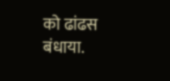को ढांढस बंधाया.